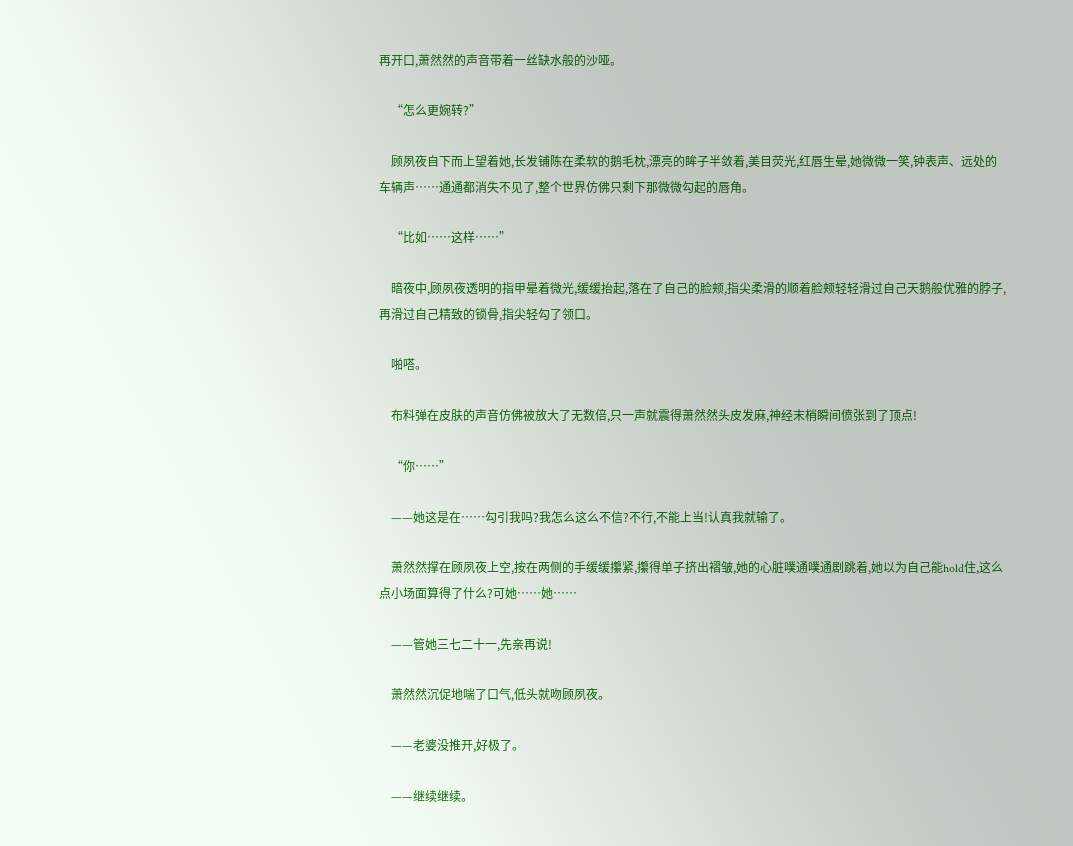再开口,萧然然的声音带着一丝缺水般的沙哑。

    “怎么更婉转?”

    顾夙夜自下而上望着她,长发铺陈在柔软的鹅毛枕,漂亮的眸子半敛着,美目荧光,红唇生晕,她微微一笑,钟表声、远处的车辆声……通通都消失不见了,整个世界仿佛只剩下那微微勾起的唇角。

    “比如……这样……”

    暗夜中,顾夙夜透明的指甲晕着微光,缓缓抬起,落在了自己的脸颊,指尖柔滑的顺着脸颊轻轻滑过自己天鹅般优雅的脖子,再滑过自己精致的锁骨,指尖轻勾了领口。

    啪嗒。

    布料弹在皮肤的声音仿佛被放大了无数倍,只一声就震得萧然然头皮发麻,神经末梢瞬间偾张到了顶点!

    “你……”

    ——她这是在……勾引我吗?我怎么这么不信?不行,不能上当!认真我就输了。

    萧然然撑在顾夙夜上空,按在两侧的手缓缓攥紧,攥得单子挤出褶皱,她的心脏噗通噗通剧跳着,她以为自己能hold住,这么点小场面算得了什么?可她……她……

    ——管她三七二十一,先亲再说!

    萧然然沉促地喘了口气,低头就吻顾夙夜。

    ——老婆没推开,好极了。

    ——继续继续。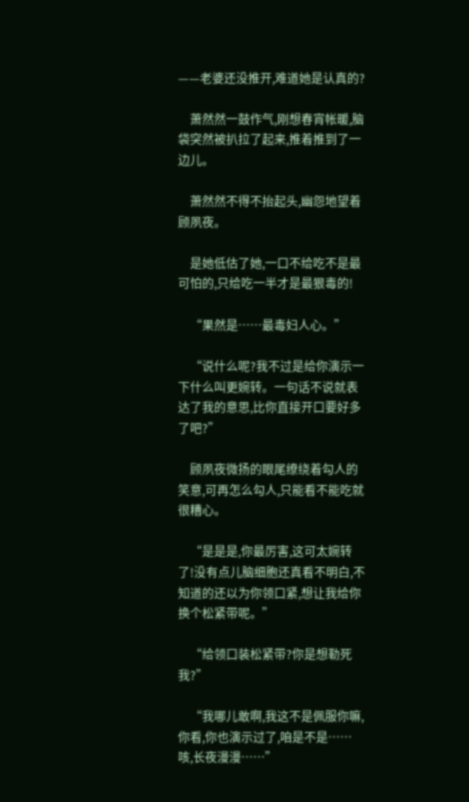——老婆还没推开,难道她是认真的?

    萧然然一鼓作气,刚想春宵帐暖,脑袋突然被扒拉了起来,推着推到了一边儿。

    萧然然不得不抬起头,幽怨地望着顾夙夜。

    是她低估了她,一口不给吃不是最可怕的,只给吃一半才是最狠毒的!

    “果然是……最毒妇人心。”

    “说什么呢?我不过是给你演示一下什么叫更婉转。一句话不说就表达了我的意思,比你直接开口要好多了吧?”

    顾夙夜微扬的眼尾缭绕着勾人的笑意,可再怎么勾人,只能看不能吃就很糟心。

    “是是是,你最厉害,这可太婉转了!没有点儿脑细胞还真看不明白,不知道的还以为你领口紧,想让我给你换个松紧带呢。”

    “给领口装松紧带?你是想勒死我?”

    “我哪儿敢啊,我这不是佩服你嘛,你看,你也演示过了,咱是不是……咳,长夜漫漫……”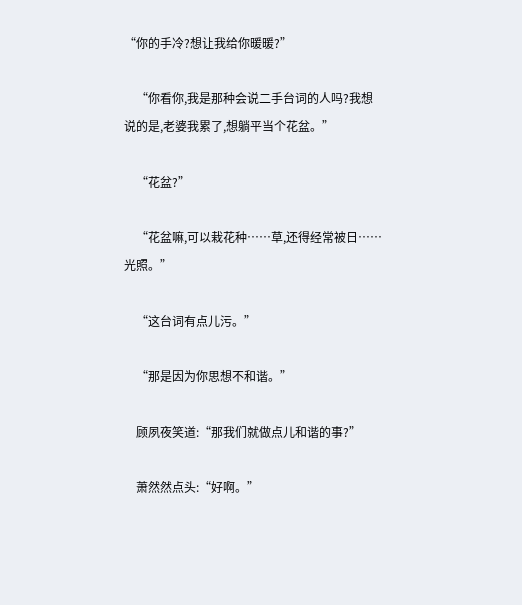“你的手冷?想让我给你暖暖?”

    “你看你,我是那种会说二手台词的人吗?我想说的是,老婆我累了,想躺平当个花盆。”

    “花盆?”

    “花盆嘛,可以栽花种……草,还得经常被日……光照。”

    “这台词有点儿污。”

    “那是因为你思想不和谐。”

    顾夙夜笑道:“那我们就做点儿和谐的事?”

    萧然然点头:“好啊。”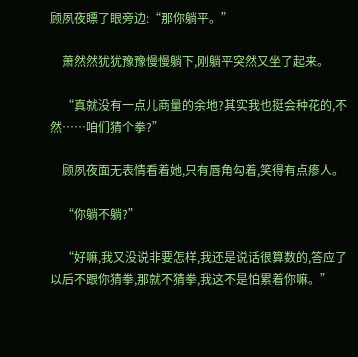顾夙夜瞟了眼旁边:“那你躺平。”

    萧然然犹犹豫豫慢慢躺下,刚躺平突然又坐了起来。

    “真就没有一点儿商量的余地?其实我也挺会种花的,不然……咱们猜个拳?”

    顾夙夜面无表情看着她,只有唇角勾着,笑得有点瘆人。

    “你躺不躺?”

    “好嘛,我又没说非要怎样,我还是说话很算数的,答应了以后不跟你猜拳,那就不猜拳,我这不是怕累着你嘛。”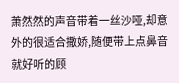萧然然的声音带着一丝沙哑,却意外的很适合撒娇,随便带上点鼻音就好听的顾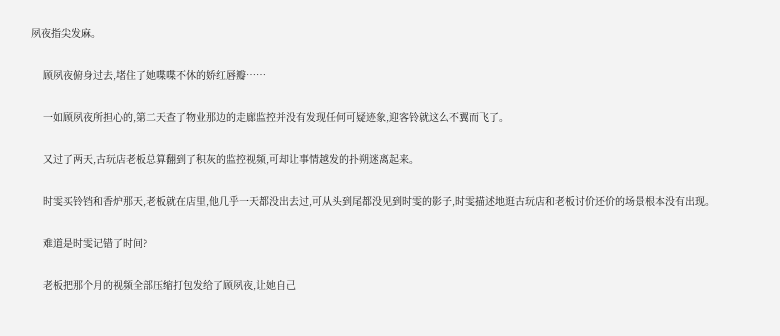夙夜指尖发麻。

    顾夙夜俯身过去,堵住了她喋喋不休的娇红唇瓣……

    一如顾夙夜所担心的,第二天查了物业那边的走廊监控并没有发现任何可疑迹象,迎客铃就这么不翼而飞了。

    又过了两天,古玩店老板总算翻到了积灰的监控视频,可却让事情越发的扑朔迷离起来。

    时雯买铃铛和香炉那天,老板就在店里,他几乎一天都没出去过,可从头到尾都没见到时雯的影子,时雯描述地逛古玩店和老板讨价还价的场景根本没有出现。

    难道是时雯记错了时间?

    老板把那个月的视频全部压缩打包发给了顾夙夜,让她自己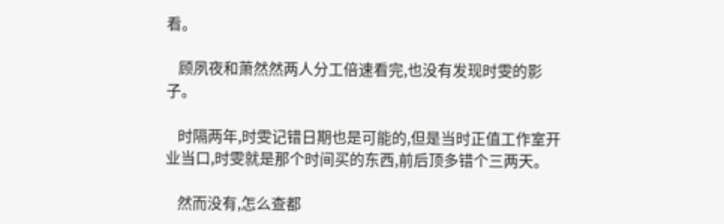看。

    顾夙夜和萧然然两人分工倍速看完,也没有发现时雯的影子。

    时隔两年,时雯记错日期也是可能的,但是当时正值工作室开业当口,时雯就是那个时间买的东西,前后顶多错个三两天。

    然而没有,怎么查都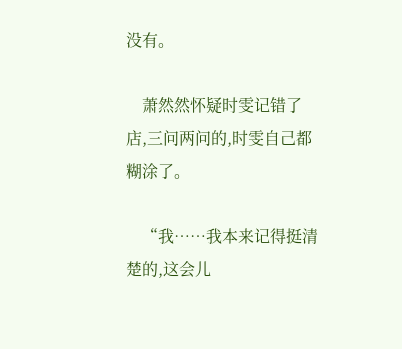没有。

    萧然然怀疑时雯记错了店,三问两问的,时雯自己都糊涂了。

    “我……我本来记得挺清楚的,这会儿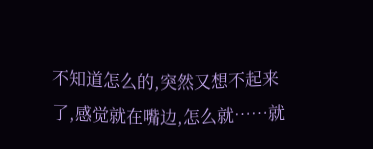不知道怎么的,突然又想不起来了,感觉就在嘴边,怎么就……就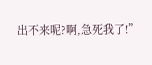出不来呢?啊,急死我了!”